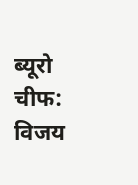ब्यूरो चीफ: विजय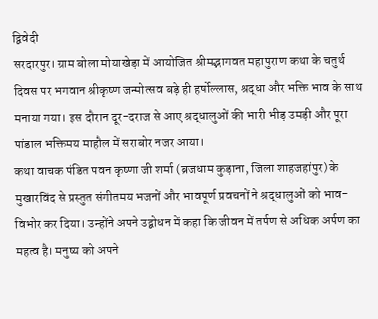द्विवेदी
सरदारपुर। ग्राम बोला मोयाखेड़ा में आयोजित श्रीमद्भागवत महापुराण कथा के चतुर्थ दिवस पर भगवान श्रीकृष्ण जन्मोत्सव बड़े ही हर्षोल्लास, श्रद्धा और भक्ति भाव के साथ मनाया गया। इस दौरान दूर-दराज से आए श्रद्धालुओं की भारी भीड़ उमड़ी और पूरा पांडाल भक्तिमय माहौल में सराबोर नजर आया।
कथा वाचक पंडित पवन कृष्णा जी शर्मा (ब्रजधाम कुड़ाना, जिला शाहजहांपुर) के मुखारविंद से प्रस्तुत संगीतमय भजनों और भावपूर्ण प्रवचनों ने श्रद्धालुओं को भाव-विभोर कर दिया। उन्होंने अपने उद्बोधन में कहा कि जीवन में तर्पण से अधिक अर्पण का महत्व है। मनुष्य को अपने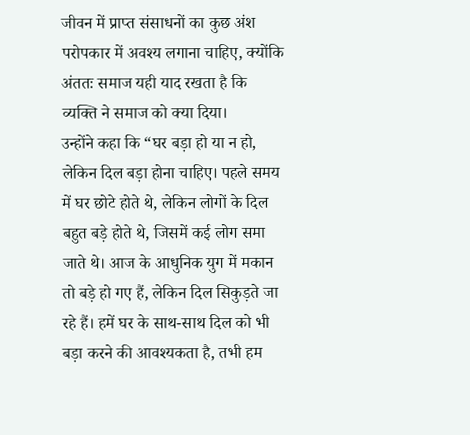जीवन में प्राप्त संसाधनों का कुछ अंश परोपकार में अवश्य लगाना चाहिए, क्योंकि अंततः समाज यही याद रखता है कि व्यक्ति ने समाज को क्या दिया।
उन्होंने कहा कि “घर बड़ा हो या न हो, लेकिन दिल बड़ा होना चाहिए। पहले समय में घर छोटे होते थे, लेकिन लोगों के दिल बहुत बड़े होते थे, जिसमें कई लोग समा जाते थे। आज के आधुनिक युग में मकान तो बड़े हो गए हैं, लेकिन दिल सिकुड़ते जा रहे हैं। हमें घर के साथ-साथ दिल को भी बड़ा करने की आवश्यकता है, तभी हम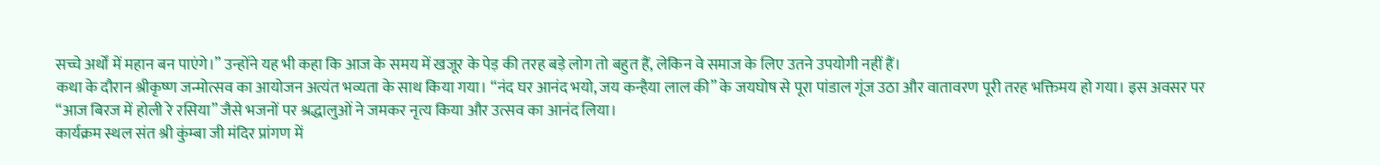सच्चे अर्थों में महान बन पाएंगे।” उन्होंने यह भी कहा कि आज के समय में खजूर के पेड़ की तरह बड़े लोग तो बहुत हैं, लेकिन वे समाज के लिए उतने उपयोगी नहीं हैं।
कथा के दौरान श्रीकृष्ण जन्मोत्सव का आयोजन अत्यंत भव्यता के साथ किया गया। “नंद घर आनंद भयो, जय कन्हैया लाल की” के जयघोष से पूरा पांडाल गूंज उठा और वातावरण पूरी तरह भक्तिमय हो गया। इस अवसर पर “आज बिरज में होली रे रसिया” जैसे भजनों पर श्रद्धालुओं ने जमकर नृत्य किया और उत्सव का आनंद लिया।
कार्यक्रम स्थल संत श्री कुंम्बा जी मंदिर प्रांगण में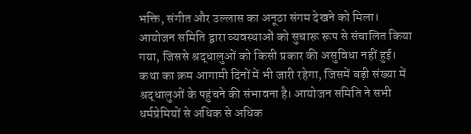भक्ति, संगीत और उल्लास का अनूठा संगम देखने को मिला। आयोजन समिति द्वारा व्यवस्थाओं को सुचारू रूप से संचालित किया गया, जिससे श्रद्धालुओं को किसी प्रकार की असुविधा नहीं हुई।
कथा का क्रम आगामी दिनों में भी जारी रहेगा, जिसमें बड़ी संख्या में श्रद्धालुओं के पहुंचने की संभावना है। आयोजन समिति ने सभी धर्मप्रेमियों से अधिक से अधिक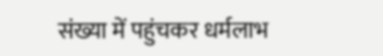संख्या में पहुंचकर धर्मलाभ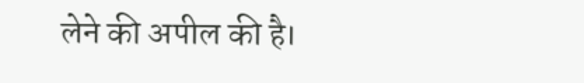लेने की अपील की है।